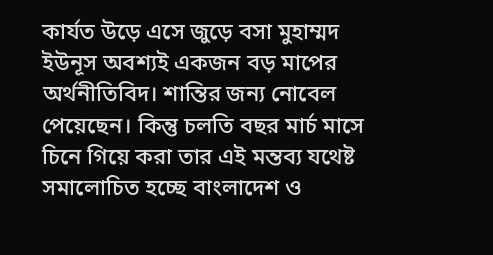কার্যত উড়ে এসে জুড়ে বসা মুহাম্মদ ইউনূস অবশ্যই একজন বড় মাপের অর্থনীতিবিদ। শান্তির জন্য নোবেল পেয়েছেন। কিন্তু চলতি বছর মার্চ মাসে চিনে গিয়ে করা তার এই মন্তব্য যথেষ্ট সমালোচিত হচ্ছে বাংলাদেশ ও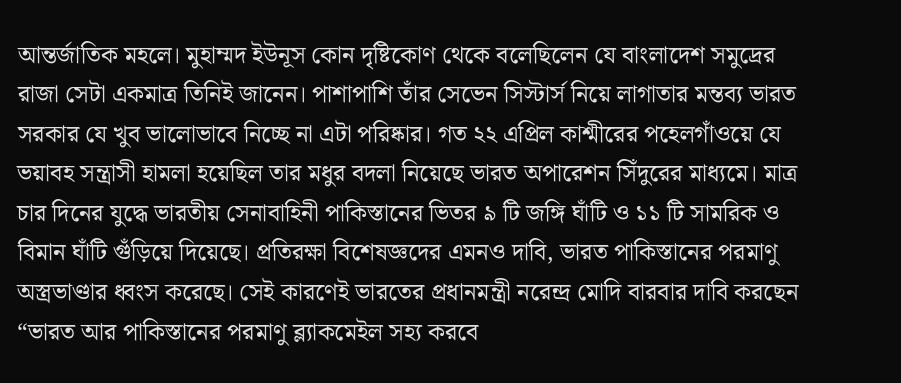আন্তর্জাতিক মহলে। মুহাম্মদ ইউনূস কোন দৃষ্টিকোণ থেকে বলেছিলেন যে বাংলাদেশ সমুদ্রের রাজা সেটা একমাত্র তিনিই জানেন। পাশাপাশি তাঁর সেভেন সিস্টার্স নিয়ে লাগাতার মন্তব্য ভারত সরকার যে খুব ভালোভাবে নিচ্ছে না এটা পরিষ্কার। গত ২২ এপ্রিল কাশ্মীরের পহেলগাঁওয়ে যে ভয়াবহ সন্ত্রাসী হামলা হয়েছিল তার মধুর বদলা নিয়েছে ভারত অপারেশন সিঁদুরের মাধ্যমে। মাত্র চার দিনের যুদ্ধে ভারতীয় সেনাবাহিনী পাকিস্তানের ভিতর ৯ টি জঙ্গি ঘাঁটি ও ১১ টি সামরিক ও বিমান ঘাঁটি গুঁড়িয়ে দিয়েছে। প্রতিরক্ষা বিশেষজ্ঞদের এমনও দাবি, ভারত পাকিস্তানের পরমাণু অস্ত্রভাণ্ডার ধ্বংস করেছে। সেই কারণেই ভারতের প্রধানমন্ত্রী নরেন্দ্র মোদি বারবার দাবি করছেন “ভারত আর পাকিস্তানের পরমাণু ব্ল্যাকমেইল সহ্য করবে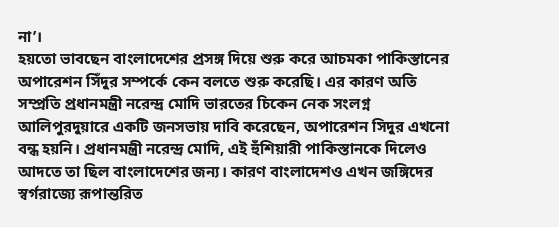না’।
হয়তো ভাবছেন বাংলাদেশের প্রসঙ্গ দিয়ে শুরু করে আচমকা পাকিস্তানের অপারেশন সিঁদুর সম্পর্কে কেন বলতে শুরু করেছি। এর কারণ অতি সম্প্রতি প্রধানমন্ত্রী নরেন্দ্র মোদি ভারতের চিকেন নেক সংলগ্ন আলিপুরদুয়ারে একটি জনসভায় দাবি করেছেন, অপারেশন সিদুর এখনো বন্ধ হয়নি। প্রধানমন্ত্রী নরেন্দ্র মোদি, এই হুঁশিয়ারী পাকিস্তানকে দিলেও আদতে তা ছিল বাংলাদেশের জন্য। কারণ বাংলাদেশও এখন জঙ্গিদের স্বর্গরাজ্যে রূপান্তরিত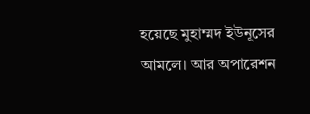হয়েছে মুহাম্মদ ইউনূসের আমলে। আর অপারেশন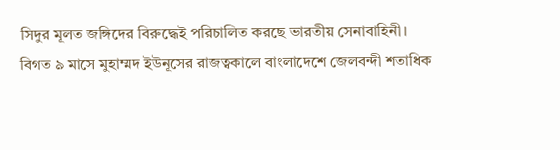সিদুর মূলত জঙ্গিদের বিরুদ্ধেই পরিচালিত করছে ভারতীয় সেনাবাহিনী।
বিগত ৯ মাসে মুহাম্মদ ইউনূসের রাজত্বকালে বাংলাদেশে জেলবন্দী শতাধিক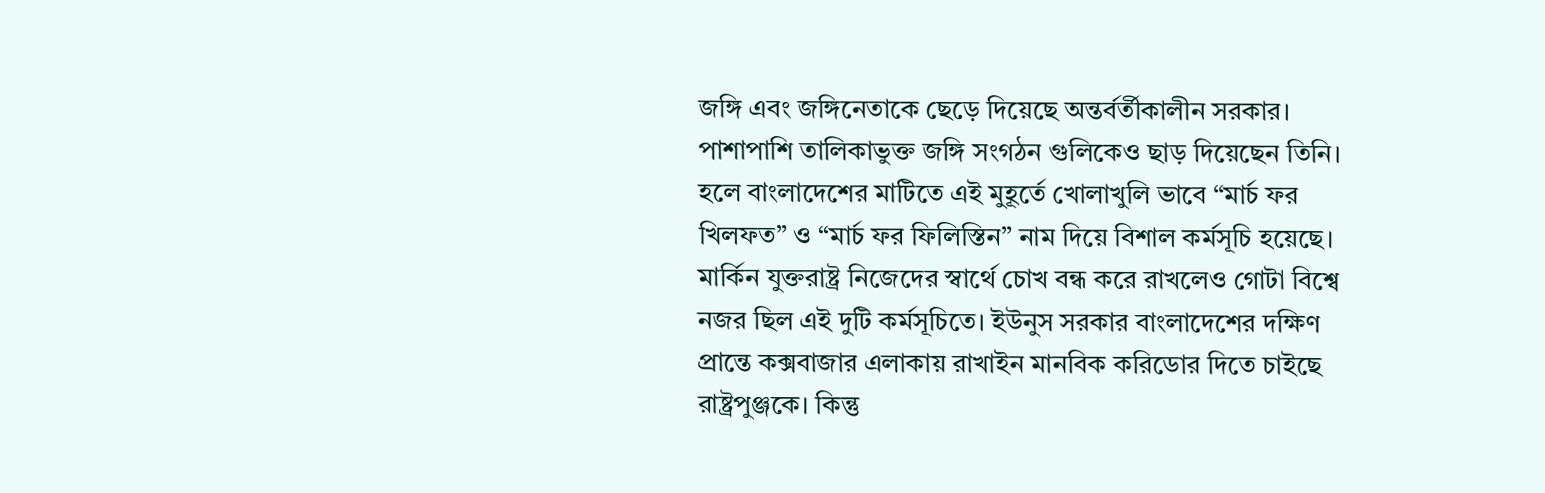জঙ্গি এবং জঙ্গিনেতাকে ছেড়ে দিয়েছে অন্তর্বর্তীকালীন সরকার। পাশাপাশি তালিকাভুক্ত জঙ্গি সংগঠন গুলিকেও ছাড় দিয়েছেন তিনি। হলে বাংলাদেশের মাটিতে এই মুহূর্তে খোলাখুলি ভাবে “মার্চ ফর খিলফত” ও “মার্চ ফর ফিলিস্তিন” নাম দিয়ে বিশাল কর্মসূচি হয়েছে। মার্কিন যুক্তরাষ্ট্র নিজেদের স্বার্থে চোখ বন্ধ করে রাখলেও গোটা বিশ্বে নজর ছিল এই দুটি কর্মসূচিতে। ইউনুস সরকার বাংলাদেশের দক্ষিণ প্রান্তে কক্সবাজার এলাকায় রাখাইন মানবিক করিডোর দিতে চাইছে রাষ্ট্রপুঞ্জকে। কিন্তু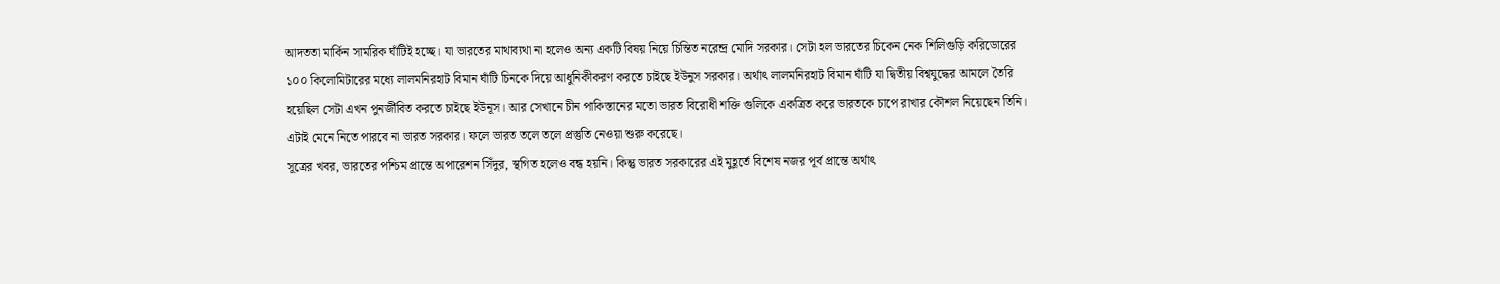আদততা মার্কিন সামরিক ঘাঁটিই হচ্ছে। যা ভারতের মাথাব্যথা না হলেও অন্য একটি বিষয় নিয়ে চিন্তিত নরেন্দ্র মোদি সরকার। সেটা হল ভারতের চিকেন নেক শিলিগুড়ি করিডোরের ১০০ কিলোমিটারের মধ্যে লালমনিরহাট বিমান ঘাঁটি চিনকে দিয়ে আধুনিকীকরণ করতে চাইছে ইউনুস সরকার। অর্থাৎ লালমনিরহাট বিমান ঘাঁটি যা দ্বিতীয় বিশ্বযুদ্ধের আমলে তৈরি হয়েছিল সেটা এখন পুনর্জীবিত করতে চাইছে ইউনূস। আর সেখানে চীন পাকিস্তানের মতো ভারত বিরোধী শক্তি গুলিকে একত্রিত করে ভারতকে চাপে রাখার কৌশল নিয়েছেন তিনি। এটাই মেনে নিতে পারবে না ভারত সরকার। ফলে ভারত তলে তলে প্রস্তুতি নেওয়া শুরু করেছে।
সূত্রের খবর, ভারতের পশ্চিম প্রান্তে অপারেশন সিঁদুর, স্থগিত হলেও বন্ধ হয়নি। কিন্তু ভারত সরকারের এই মুহূর্তে বিশেষ নজর পূর্ব প্রান্তে অর্থাৎ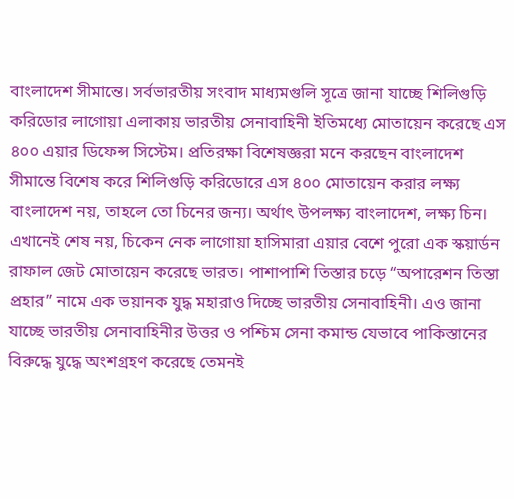বাংলাদেশ সীমান্তে। সর্বভারতীয় সংবাদ মাধ্যমগুলি সূত্রে জানা যাচ্ছে শিলিগুড়ি করিডোর লাগোয়া এলাকায় ভারতীয় সেনাবাহিনী ইতিমধ্যে মোতায়েন করেছে এস ৪০০ এয়ার ডিফেন্স সিস্টেম। প্রতিরক্ষা বিশেষজ্ঞরা মনে করছেন বাংলাদেশ সীমান্তে বিশেষ করে শিলিগুড়ি করিডোরে এস ৪০০ মোতায়েন করার লক্ষ্য বাংলাদেশ নয়, তাহলে তো চিনের জন্য। অর্থাৎ উপলক্ষ্য বাংলাদেশ, লক্ষ্য চিন। এখানেই শেষ নয়, চিকেন নেক লাগোয়া হাসিমারা এয়ার বেশে পুরো এক স্কয়ার্ডন রাফাল জেট মোতায়েন করেছে ভারত। পাশাপাশি তিস্তার চড়ে “অপারেশন তিস্তা প্রহার” নামে এক ভয়ানক যুদ্ধ মহারাও দিচ্ছে ভারতীয় সেনাবাহিনী। এও জানা যাচ্ছে ভারতীয় সেনাবাহিনীর উত্তর ও পশ্চিম সেনা কমান্ড যেভাবে পাকিস্তানের বিরুদ্ধে যুদ্ধে অংশগ্রহণ করেছে তেমনই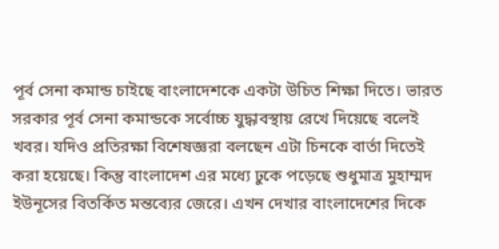পূর্ব সেনা কমান্ড চাইছে বাংলাদেশকে একটা উচিত শিক্ষা দিতে। ভারত সরকার পূর্ব সেনা কমান্ডকে সর্বোচ্চ যুদ্ধাবস্থায় রেখে দিয়েছে বলেই খবর। যদিও প্রতিরক্ষা বিশেষজ্ঞরা বলছেন এটা চিনকে বার্তা দিতেই করা হয়েছে। কিন্তু বাংলাদেশ এর মধ্যে ঢুকে পড়েছে শুধুমাত্র মুহাম্মদ ইউনূসের বিতর্কিত মন্তব্যের জেরে। এখন দেখার বাংলাদেশের দিকে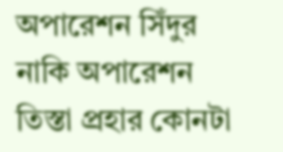অপারেশন সিঁদুর নাকি অপারেশন তিস্তা প্রহার কোনটা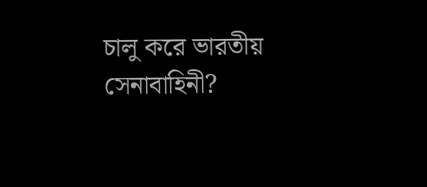চালু করে ভারতীয় সেনাবাহিনী?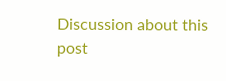Discussion about this post